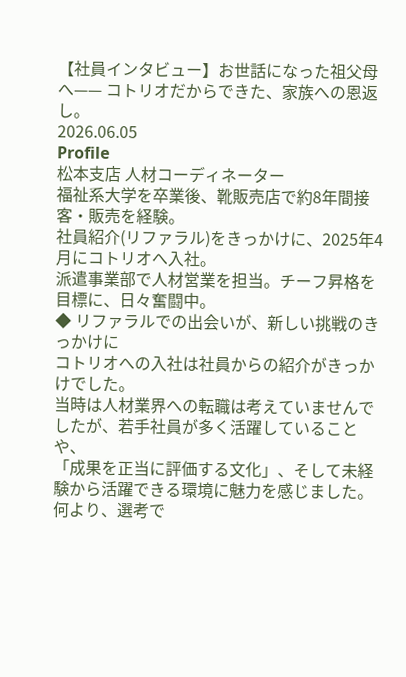【社員インタビュー】お世話になった祖父母へ—— コトリオだからできた、家族への恩返し。
2026.06.05
Profile
松本支店 人材コーディネーター
福祉系大学を卒業後、靴販売店で約8年間接客・販売を経験。
社員紹介(リファラル)をきっかけに、2025年4月にコトリオへ入社。
派遣事業部で人材営業を担当。チーフ昇格を目標に、日々奮闘中。
◆ リファラルでの出会いが、新しい挑戦のきっかけに
コトリオへの入社は社員からの紹介がきっかけでした。
当時は人材業界への転職は考えていませんでしたが、若手社員が多く活躍していることや、
「成果を正当に評価する文化」、そして未経験から活躍できる環境に魅力を感じました。
何より、選考で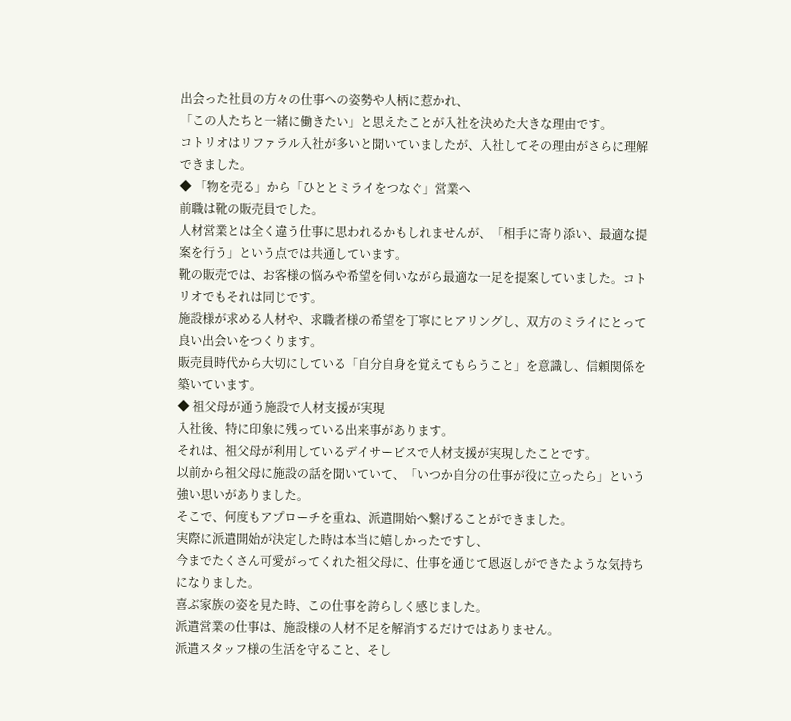出会った社員の方々の仕事への姿勢や人柄に惹かれ、
「この人たちと一緒に働きたい」と思えたことが入社を決めた大きな理由です。
コトリオはリファラル入社が多いと聞いていましたが、入社してその理由がさらに理解できました。
◆ 「物を売る」から「ひととミライをつなぐ」営業へ
前職は靴の販売員でした。
人材営業とは全く違う仕事に思われるかもしれませんが、「相手に寄り添い、最適な提案を行う」という点では共通しています。
靴の販売では、お客様の悩みや希望を伺いながら最適な一足を提案していました。コトリオでもそれは同じです。
施設様が求める人材や、求職者様の希望を丁寧にヒアリングし、双方のミライにとって良い出会いをつくります。
販売員時代から大切にしている「自分自身を覚えてもらうこと」を意識し、信頼関係を築いています。
◆ 祖父母が通う施設で人材支援が実現
入社後、特に印象に残っている出来事があります。
それは、祖父母が利用しているデイサービスで人材支援が実現したことです。
以前から祖父母に施設の話を聞いていて、「いつか自分の仕事が役に立ったら」という強い思いがありました。
そこで、何度もアプローチを重ね、派遣開始へ繋げることができました。
実際に派遣開始が決定した時は本当に嬉しかったですし、
今までたくさん可愛がってくれた祖父母に、仕事を通じて恩返しができたような気持ちになりました。
喜ぶ家族の姿を見た時、この仕事を誇らしく感じました。
派遣営業の仕事は、施設様の人材不足を解消するだけではありません。
派遣スタッフ様の生活を守ること、そし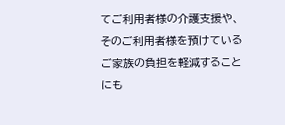てご利用者様の介護支援や、
そのご利用者様を預けているご家族の負担を軽減することにも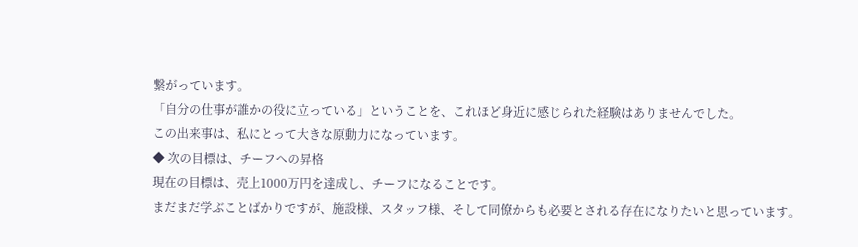繋がっています。
「自分の仕事が誰かの役に立っている」ということを、これほど身近に感じられた経験はありませんでした。
この出来事は、私にとって大きな原動力になっています。
◆ 次の目標は、チーフへの昇格
現在の目標は、売上1000万円を達成し、チーフになることです。
まだまだ学ぶことばかりですが、施設様、スタッフ様、そして同僚からも必要とされる存在になりたいと思っています。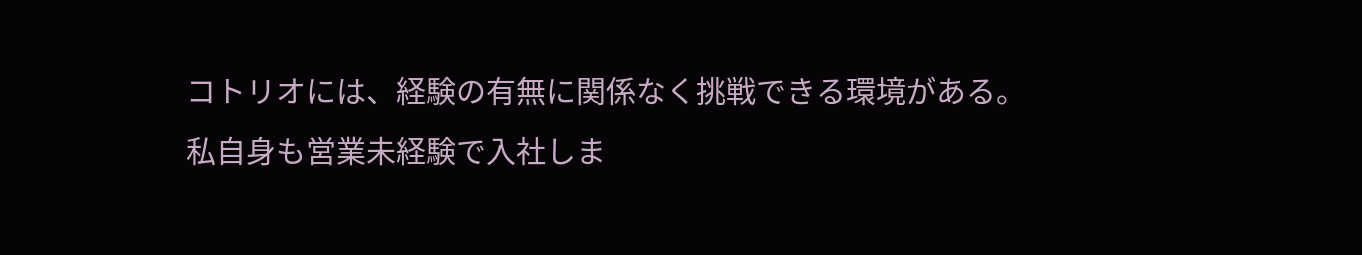コトリオには、経験の有無に関係なく挑戦できる環境がある。
私自身も営業未経験で入社しま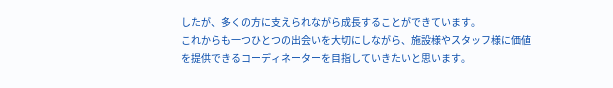したが、多くの方に支えられながら成長することができています。
これからも一つひとつの出会いを大切にしながら、施設様やスタッフ様に価値を提供できるコーディネーターを目指していきたいと思います。